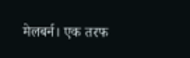मेलबर्न। एक तरफ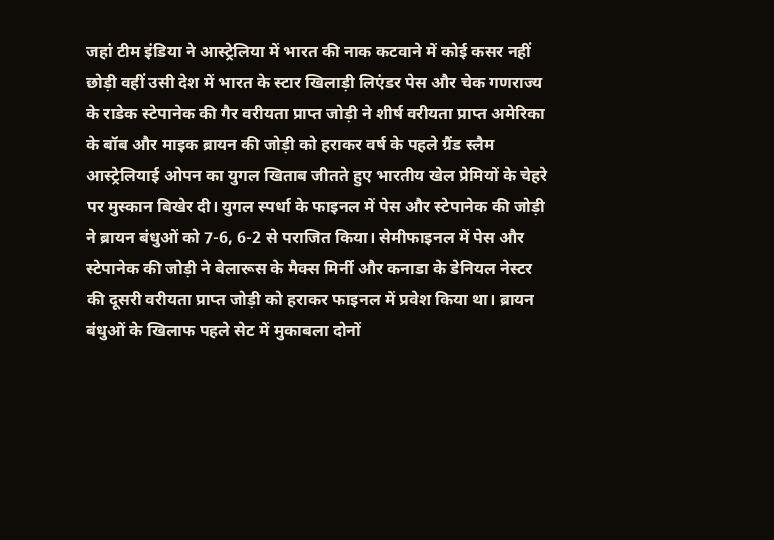जहां टीम इंडिया ने आस्ट्रेलिया में भारत की नाक कटवाने में कोई कसर नहीं छोड़ी वहीं उसी देश में भारत के स्टार खिलाड़ी लिएंडर पेस और चेक गणराज्य के राडेक स्टेपानेक की गैर वरीयता प्राप्त जोड़ी ने शीर्ष वरीयता प्राप्त अमेरिका के बॉब और माइक ब्रायन की जोड़ी को हराकर वर्ष के पहले ग्रैंड स्लैम आस्ट्रेलियाई ओपन का युगल खिताब जीतते हुए भारतीय खेल प्रेमियों के चेहरे पर मुस्कान बिखेर दी। युगल स्पर्धा के फाइनल में पेस और स्टेपानेक की जोड़ी ने ब्रायन बंधुओं को 7-6, 6-2 से पराजित किया। सेमीफाइनल में पेस और स्टेपानेक की जोड़ी ने बेलारूस के मैक्स मिर्नी और कनाडा के डेनियल नेस्टर की दूसरी वरीयता प्राप्त जोड़ी को हराकर फाइनल में प्रवेश किया था। ब्रायन बंधुओं के खिलाफ पहले सेट में मुकाबला दोनों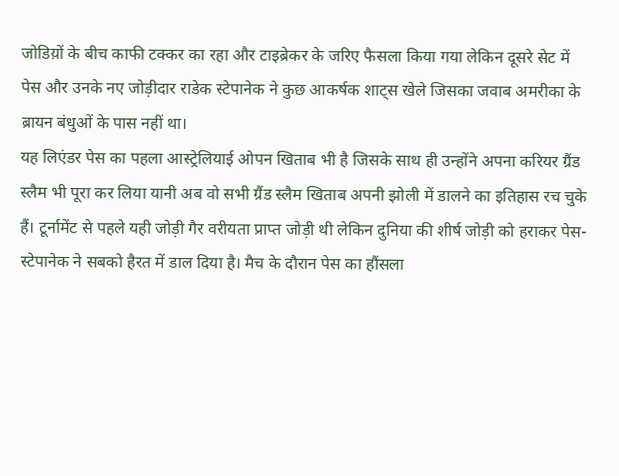जोडिय़ों के बीच काफी टक्कर का रहा और टाइब्रेकर के जरिए फैसला किया गया लेकिन दूसरे सेट में पेस और उनके नए जोड़ीदार राडेक स्टेपानेक ने कुछ आकर्षक शाट्स खेले जिसका जवाब अमरीका के ब्रायन बंधुओं के पास नहीं था।
यह लिएंडर पेस का पहला आस्ट्रेलियाई ओपन खिताब भी है जिसके साथ ही उन्होंने अपना करियर ग्रैंड स्लैम भी पूरा कर लिया यानी अब वो सभी ग्रैंड स्लैम खिताब अपनी झोली में डालने का इतिहास रच चुके हैं। टूर्नामेंट से पहले यही जोड़ी गैर वरीयता प्राप्त जोड़ी थी लेकिन दुनिया की शीर्ष जोड़ी को हराकर पेस-स्टेपानेक ने सबको हैरत में डाल दिया है। मैच के दौरान पेस का हौंसला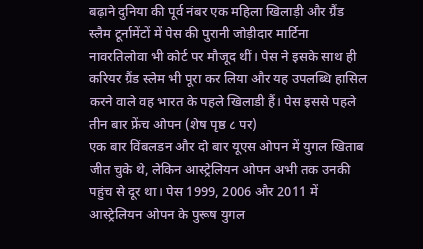बढ़ाने दुनिया की पूर्व नंबर एक महिला खिलाड़ी और ग्रैंड स्लैम टूर्नामेंटों में पेस की पुरानी जोड़ीदार मार्टिना नावरतिलोवा भी कोर्ट पर मौजूद थीं। पेस ने इसके साथ ही करियर ग्रैंड स्लेम भी पूरा कर लिया और यह उपलब्धि हासिल करने वाले वह भारत के पहले खिलाडी हैं। पेस इससे पहले तीन बार फ्रेंच ओपन (शेष पृष्ठ ८ पर)
एक बार विंबलडन और दो बार यूएस ओपन में युगल खिताब जीत चुके थे, लेकिन आस्ट्रेलियन ओपन अभी तक उनकी पहुंच से दूर था। पेस 1999, 2006 और 2011 में आस्ट्रेलियन ओपन के पुरूष युगल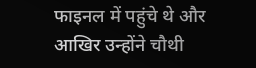फाइनल में पहुंचे थे और आखिर उन्होंने चौथी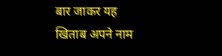बार जाकर यह खिताब अपने नाम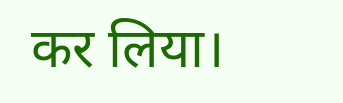कर लिया।